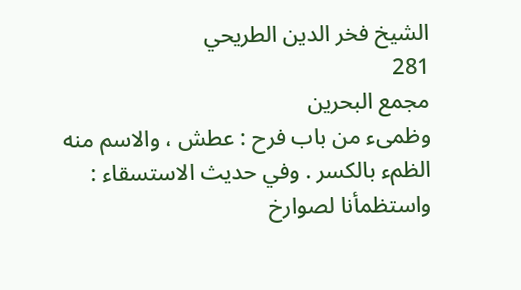الشيخ فخر الدين الطريحي
281
مجمع البحرين
وظمىء من باب فرح : عطش ، والاسم منه الظمء بالكسر . وفي حديث الاستسقاء : واستظمأنا لصوارخ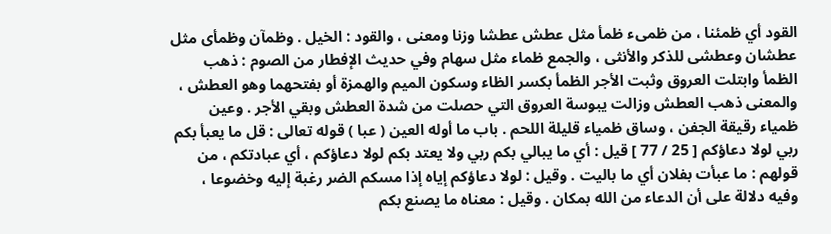القود أي ظمئنا ، من ظمىء ظمأ مثل عطش عطشا وزنا ومعنى ، والقود : الخيل . وظمآن وظمأى مثل عطشان وعطشى للذكر والأنثى ، والجمع ظماء مثل سهام وفي حديث الإفطار من الصوم : ذهب الظمأ وابتلت العروق وثبت الأجر الظمأ بكسر الظاء وسكون الميم والهمزة أو بفتحهما وهو العطش ، والمعنى ذهب العطش وزالت يبوسة العروق التي حصلت من شدة العطش وبقي الأجر . وعين ظمياء رقيقة الجفن ، وساق ظمياء قليلة اللحم . باب ما أوله العين ( عبا ) قوله تعالى : قل ما يعبأ بكم ربي لولا دعاؤكم [ 25 / 77 ] قيل : أي ما يبالي بكم ربي ولا يعتد بكم لولا دعاؤكم ، أي عبادتكم ، من قولهم : ما عبأت بفلان أي ما باليت . وقيل : لولا دعاؤكم إياه إذا مسكم الضر رغبة إليه وخضوعا ، وفيه دلالة على أن الدعاء من الله بمكان . وقيل : معناه ما يصنع بكم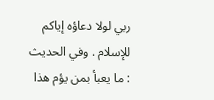ربي لولا دعاؤه إياكم للإسلام . وفي الحديث : ما يعبأ بمن يؤم هذا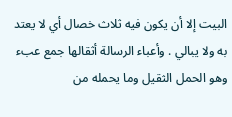البيت إلا أن يكون فيه ثلاث خصال أي لا يعتد به ولا يبالي . وأعباء الرسالة أثقالها جمع عبء وهو الحمل الثقيل وما يحمله من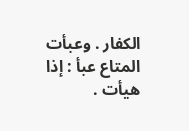الكفار . وعبأت المتاع عبأ : إذا هيأت .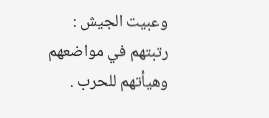وعبيت الجيش : رتبتهم في مواضعهم وهيأتهم للحرب .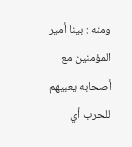ومنه : بينا أمير المؤمنين مع أصحابه يعبيهم للحرب أي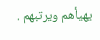يهيأهم ويرتبهم .